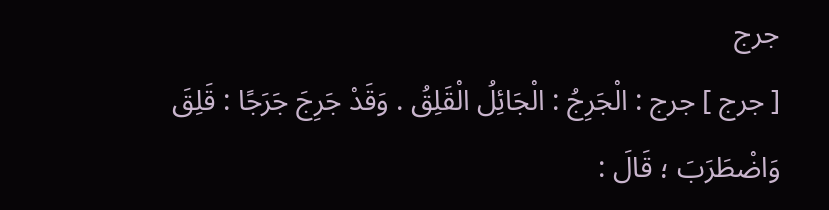جرج
[ جرج ] جرج : الْجَرِجُ : الْجَائِلُ الْقَلِقُ . وَقَدْ جَرِجَ جَرَجًا : قَلِقَ وَاضْطَرَبَ ؛ قَالَ :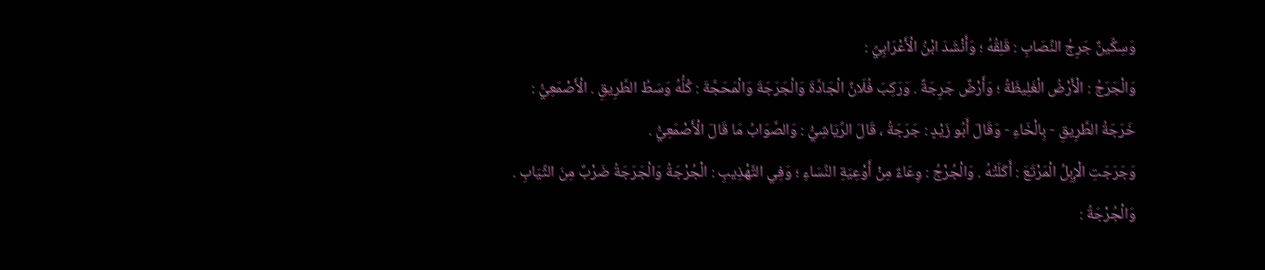وَسِكِّينٌ جَرِجُ النِّصَابِ : قَلِقُهُ ؛ وَأَنْشَدَ ابْنُ الْأَعْرَابِيِّ :
وَالْجَرَجُ : الْأَرْضُ الْغَلِيظَةُ ؛ وَأَرْضٌ جَرِجَةٌ . وَرَكِبَ فُلَانٌ الْجَادَّةَ وَالْجَرَجَةَ وَالْمَحَجَّةَ : كُلُّهُ وَسَطُ الطَّرِيقِ . الْأَصْمَعِيُّ : خَرَجَةُ الطَّرِيقِ - بِالْخَاءِ - وَقَالَ أَبُو زَيْدٍ : جَرَجَةُ ، قَالَ الرِّيَاشِيُّ : وَالصَّوَابُ مَا قَالَ الْأَصْمَعِيُّ .
وَجَرَجَتِ الْإِبِلُ الْمَرْتَعَ : أَكَلَتْهُ . وَالْجُرْجُ : وِعَاءٌ مِنْ أَوْعِيَةِ النِّسَاءِ ؛ وَفِي التَّهْذِيبِ : الْجُرْجَةُ وَالْجَرَجَةُ ضَرْبٌ مِنَ الثِّيَابِ . وَالْجُرْجَةُ :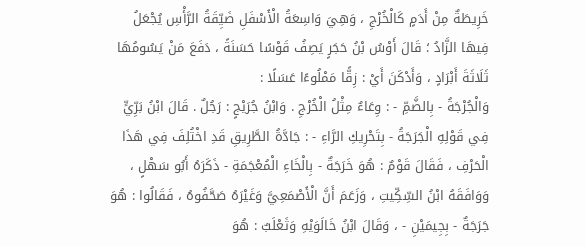خَرِيطَةٌ مِنْ أَدَمٍ كَالْخُرْجِ ، وَهِيَ وَاسِعَةُ الْأَسْفَلِ ضَيِّقَةُ الرَّأْسِ يُجْعَلُ فِيهَا الزَّادُ ؛ قَالَ أَوْسُ بْنُ حَجَرٍ يَصِفُ قَوْسًا حَسَنَةً ، دَفَعَ مَنْ يَسُومُهَا ثَلَاثَةَ أَبْرَادٍ ، وَأَدْكَنَ أَيْ : زِقًّا مَمْلُوءًا عَسَلًا :
وَالْجُرْجَةُ - بِالضَّمِّ - : وِعَاءٌ مِثْلُ الْخُرْجِ . وَابْنُ جُرَيْجٍ : رَجُلٌ . قَالَ ابْنُ بَرِّيٍّ فِي قَوْلِهِ الْجَرَجَةُ - بِتَحْرِيكِ الرَّاءِ - : جَادَّةُ الطَّرِيقِ قَدِ اخْتُلِفَ فِي هَذَا الْحَرْفِ ، فَقَالَ قَوْمٌ : هُوَ خَرَجَةٌ - بِالْخَاءِ الْمُعْجَمَةِ - ذَكَرَهُ أَبُو سَهْلٍ ، وَوَافَقَهُ ابْنُ السِّكِّيتِ ، وَزَعَمَ أَنَّ الْأَصْمَعِيَّ وَغَيْرَهُ صَحَّفُوهُ ، فَقَالُوا : هُوَ جَرَجَةٌ - بِجِيمَيْنِ - ، وَقَالَ ابْنُ خَالَوَيْهِ وَثَعْلَبٌ : هُوَ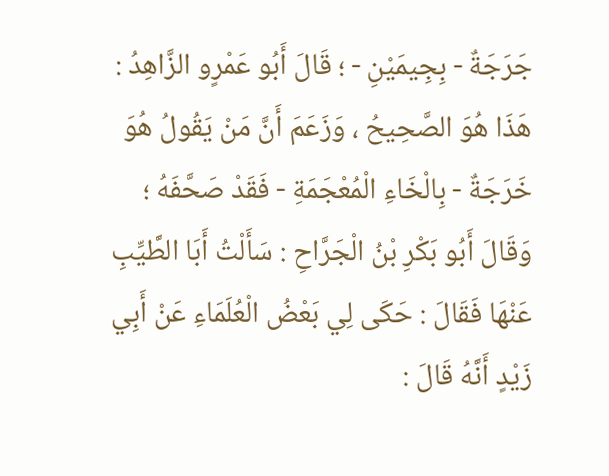جَرَجَةٌ - بِجِيمَيْنِ - ؛ قَالَ أَبُو عَمْرٍو الزَّاهِدُ : هَذَا هُوَ الصَّحِيحُ ، وَزَعَمَ أَنَّ مَنْ يَقُولُ هُوَ خَرَجَةٌ - بِالْخَاءِ الْمُعْجَمَةِ - فَقَدْ صَحَّفَهُ ؛ وَقَالَ أَبُو بَكْرِ بْنُ الْجَرَّاحِ : سَأَلْتُ أَبَا الطَّيِّبِ عَنْهَا فَقَالَ : حَكَى لِي بَعْضُ الْعُلَمَاءِ عَنْ أَبِي زَيْدٍ أَنَّهُ قَالَ :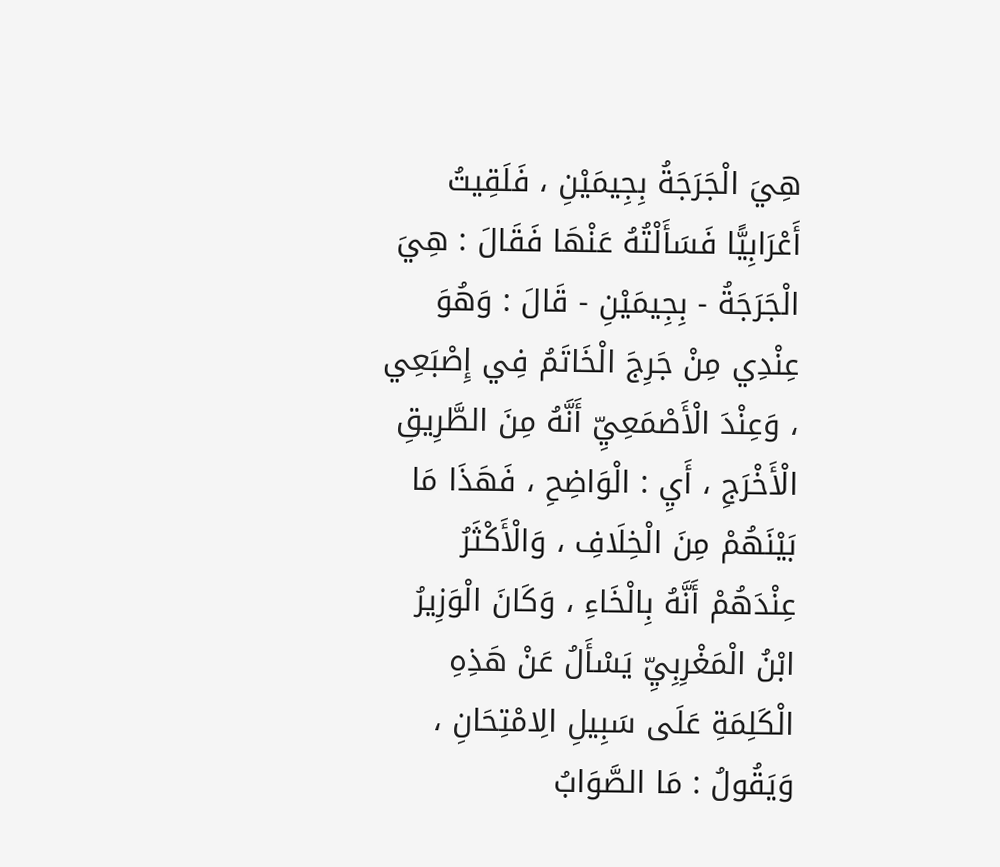هِيَ الْجَرَجَةُ بِجِيمَيْنِ ، فَلَقِيتُ أَعْرَابِيًّا فَسَأَلْتُهُ عَنْهَا فَقَالَ : هِيَ الْجَرَجَةُ - بِجِيمَيْنِ - قَالَ : وَهُوَ عِنْدِي مِنْ جَرِجَ الْخَاتَمُ فِي إِصْبَعِي ، وَعِنْدَ الْأَصْمَعِيِّ أَنَّهُ مِنَ الطَّرِيقِ الْأَخْرَجِ ، أَيِ : الْوَاضِحِ ، فَهَذَا مَا بَيْنَهُمْ مِنَ الْخِلَافِ ، وَالْأَكْثَرُ عِنْدَهُمْ أَنَّهُ بِالْخَاءِ ، وَكَانَ الْوَزِيرُ ابْنُ الْمَغْرِبِيِّ يَسْأَلُ عَنْ هَذِهِ الْكَلِمَةِ عَلَى سَبِيلِ الِامْتِحَانِ ، وَيَقُولُ : مَا الصَّوَابُ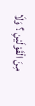مِنَ الْقَوْلَيْنِ ؟ وَلَا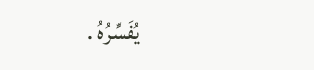يُفَسِّرُهُ .